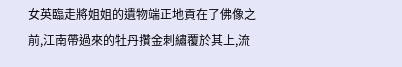女英臨走將姐姐的遺物端正地貢在了佛像之前,江南帶過來的牡丹攢金刺繡覆於其上,流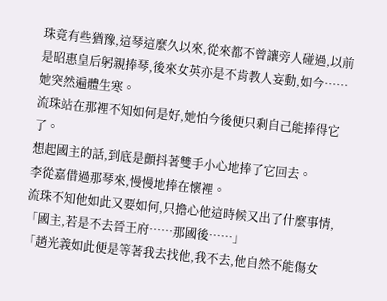珠竟有些猶豫,這琴這麼久以來,從來都不曾讓旁人碰過,以前是昭惠皇后躬親捧琴,後來女英亦是不肯教人妄動,如今……
她突然遍體生寒。
流珠站在那裡不知如何是好,她怕今後便只剩自己能捧得它了。
想起國主的話,到底是顫抖著雙手小心地捧了它回去。
李從嘉借過那琴來,慢慢地捧在懷裡。
流珠不知他如此又要如何,只擔心他這時候又出了什麼事情,「國主,若是不去晉王府……那國後……」
「趙光義如此便是等著我去找他,我不去,他自然不能傷女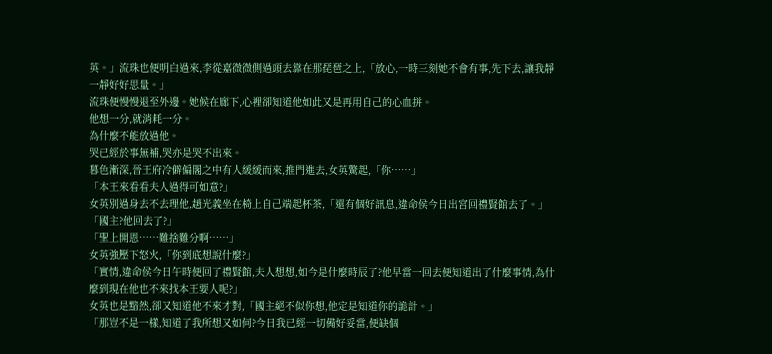英。」流珠也便明白過來,李從嘉微微側過頭去靠在那琵琶之上,「放心,一時三刻她不會有事,先下去,讓我靜一靜好好思量。」
流珠便慢慢退至外邊。她候在廊下,心裡卻知道他如此又是再用自己的心血拼。
他想一分,就消耗一分。
為什麼不能放過他。
哭已經於事無補,哭亦是哭不出來。
暮色漸深,晉王府冷僻偏閣之中有人緩緩而來,推門進去,女英驚起,「你……」
「本王來看看夫人過得可如意?」
女英別過身去不去理他,趙光義坐在椅上自己端起杯茶,「還有個好訊息,違命侯今日出宮回禮賢館去了。」
「國主?他回去了?」
「聖上開恩……難捨難分啊……」
女英強壓下怒火,「你到底想說什麼?」
「實情,違命侯今日午時便回了禮賢館,夫人想想,如今是什麼時辰了?他早當一回去便知道出了什麼事情,為什麼到現在他也不來找本王要人呢?」
女英也是黯然,卻又知道他不來才對,「國主絕不似你想,他定是知道你的詭計。」
「那豈不是一樣,知道了我所想又如何?今日我已經一切備好妥當,便缺個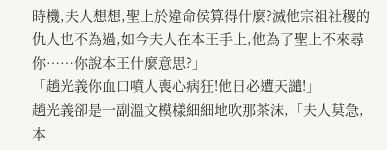時機,夫人想想,聖上於違命侯算得什麼?滅他宗祖社稷的仇人也不為過,如今夫人在本王手上,他為了聖上不來尋你……你說本王什麼意思?」
「趙光義你血口噴人喪心病狂!他日必遭天譴!」
趙光義卻是一副溫文模樣細細地吹那茶沫,「夫人莫急,本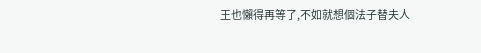王也懶得再等了,不如就想個法子替夫人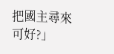把國主尋來可好?」